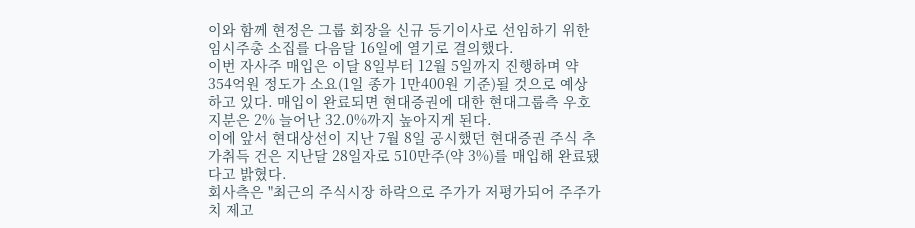이와 함께 현정은 그룹 회장을 신규 등기이사로 선임하기 위한 임시주총 소집를 다음달 16일에 열기로 결의했다.
이번 자사주 매입은 이달 8일부터 12월 5일까지 진행하며 약 354억원 정도가 소요(1일 종가 1만400원 기준)될 것으로 예상하고 있다. 매입이 완료되면 현대증권에 대한 현대그룹측 우호지분은 2% 늘어난 32.0%까지 높아지게 된다.
이에 앞서 현대상선이 지난 7월 8일 공시했던 현대증권 주식 추가취득 건은 지난달 28일자로 510만주(약 3%)를 매입해 완료됐다고 밝혔다.
회사측은 "최근의 주식시장 하락으로 주가가 저평가되어 주주가치 제고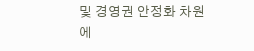및 경영권 안정화 차원에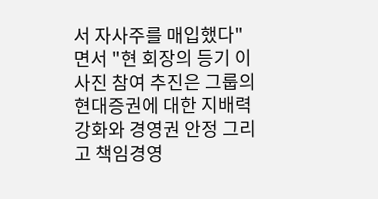서 자사주를 매입했다"면서 "현 회장의 등기 이사진 참여 추진은 그룹의 현대증권에 대한 지배력 강화와 경영권 안정 그리고 책임경영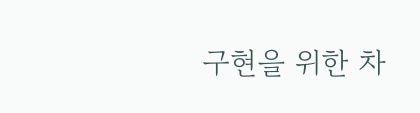구현을 위한 차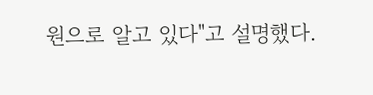원으로 알고 있다"고 설명했다.